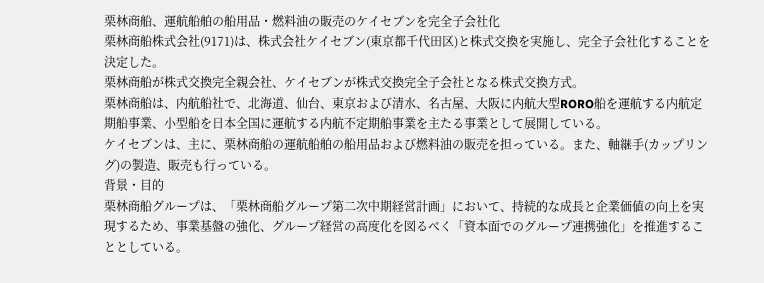栗林商船、運航船舶の船用品・燃料油の販売のケイセブンを完全子会社化
栗林商船株式会社(9171)は、株式会社ケイセブン(東京都千代田区)と株式交換を実施し、完全子会社化することを決定した。
栗林商船が株式交換完全親会社、ケイセブンが株式交換完全子会社となる株式交換方式。
栗林商船は、内航船社で、北海道、仙台、東京および清水、名古屋、大阪に内航大型RORO船を運航する内航定期船事業、小型船を日本全国に運航する内航不定期船事業を主たる事業として展開している。
ケイセブンは、主に、栗林商船の運航船舶の船用品および燃料油の販売を担っている。また、軸継手(カップリング)の製造、販売も行っている。
背景・目的
栗林商船グループは、「栗林商船グループ第二次中期経営計画」において、持続的な成長と企業価値の向上を実現するため、事業基盤の強化、グループ経営の高度化を図るべく「資本面でのグループ連携強化」を推進することとしている。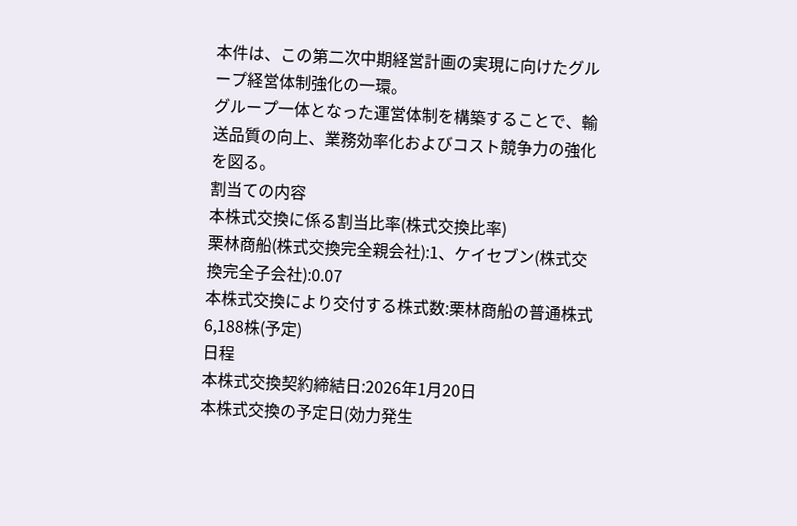本件は、この第二次中期経営計画の実現に向けたグループ経営体制強化の一環。
グループ一体となった運営体制を構築することで、輸送品質の向上、業務効率化およびコスト競争力の強化を図る。
割当ての内容
本株式交換に係る割当比率(株式交換比率)
栗林商船(株式交換完全親会社):1、ケイセブン(株式交換完全子会社):0.07
本株式交換により交付する株式数:栗林商船の普通株式 6,188株(予定)
日程
本株式交換契約締結日:2026年1月20日
本株式交換の予定日(効力発生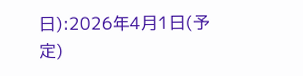日):2026年4月1日(予定)